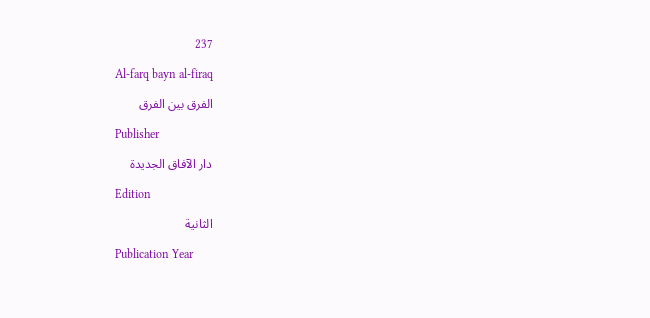237

Al-farq bayn al-firaq

الفرق بين الفرق

Publisher

دار الآفاق الجديدة

Edition

الثانية

Publication Year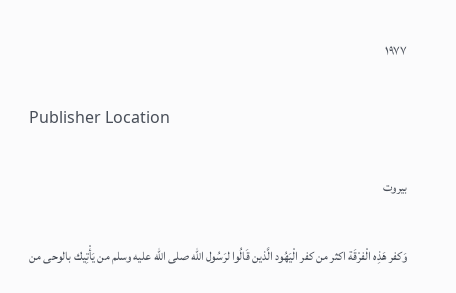١٩٧٧

Publisher Location

بيروت

وَكفر هَذِه الْفرْقَة اكثر من كفر الْيَهُود الَّذين قَالُوا لرَسُول الله صلى الله عليه وسلم من يَأْتِيك بالوحى من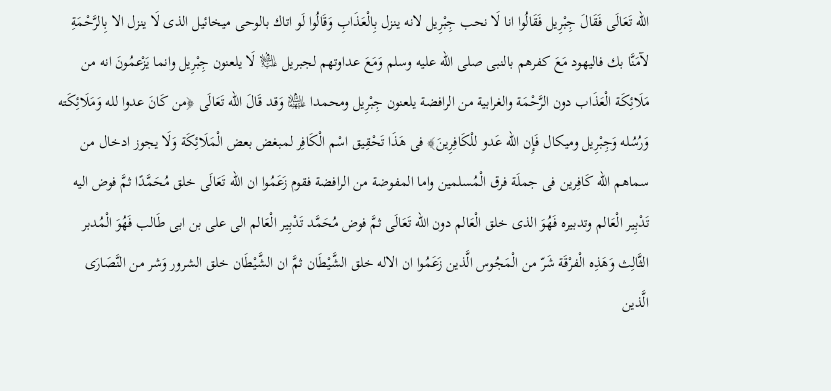الله تَعَالَى فَقَالَ جِبْرِيل فَقَالُوا انا لَا نحب جِبْرِيل لانه ينزل بِالْعَذَابِ وَقَالُوا لَو اتاك بالوحى ميخائيل الذى لَا ينزل الا بِالرَّحْمَةِ لآمَنَّا بك فاليهود مَعَ كفرهم بالنبى صلى الله عليه وسلم وَمَعَ عداوتهم لجبريل ﵇ لَا يلعنون جِبْرِيل وانما يَزْعمُونَ انه من مَلَائِكَة الْعَذَاب دون الرَّحْمَة والغرابية من الرافضة يلعنون جِبْرِيل ومحمدا ﵉ وَقد قَالَ الله تَعَالَى ﴿من كَانَ عدوا لله وَمَلَائِكَته وَرُسُله وَجِبْرِيل وميكال فَإِن الله عَدو للْكَافِرِينَ﴾ فى هَذَا تَحْقِيق اسْم الْكَافِر لمبغض بعض الْمَلَائِكَة وَلَا يجوز ادخال من سماهم الله كَافِرين فى جملَة فرق الْمُسلمين واما المفوضة من الرافضة فقوم زَعَمُوا ان الله تَعَالَى خلق مُحَمَّدًا ثمَّ فوض اليه تَدْبِير الْعَالم وتدبيره فَهُوَ الذى خلق الْعَالم دون الله تَعَالَى ثمَّ فوض مُحَمَّد تَدْبِير الْعَالم الى على بن ابى طَالب فَهُوَ الْمُدبر الثَّالِث وَهَذِه الْفرْقَة شَرّ من الْمَجُوس الَّذين زَعَمُوا ان الاله خلق الشَّيْطَان ثمَّ ان الشَّيْطَان خلق الشرور وَشر من النَّصَارَى الَّذين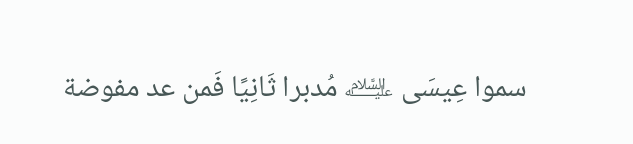سموا عِيسَى ﵇ مُدبرا ثَانِيًا فَمن عد مفوضة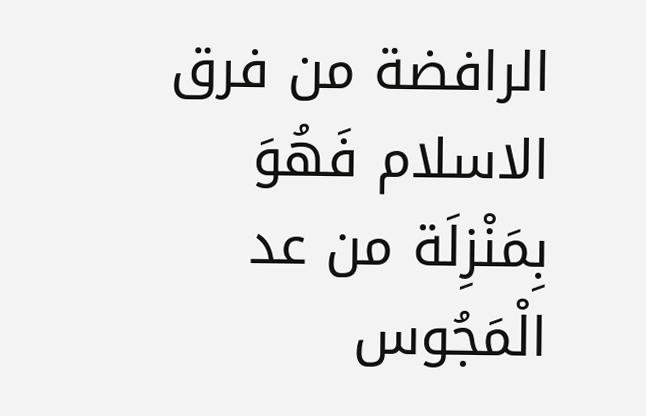الرافضة من فرق الاسلام فَهُوَ بِمَنْزِلَة من عد الْمَجُوس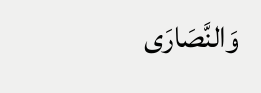وَالنَّصَارَى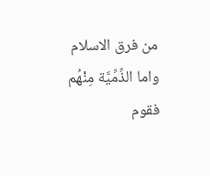من فرق الاسلام واما الذِّمِّيَّة مِنْهُم فقوم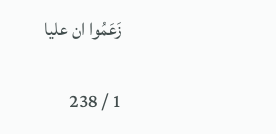زَعَمُوا ان عليا

1 / 238